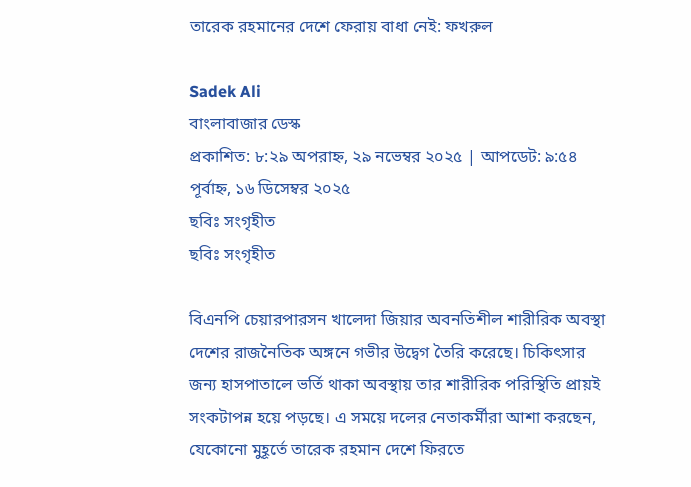তারেক রহমানের দেশে ফেরায় বাধা নেই: ফখরুল

Sadek Ali
বাংলাবাজার ডেস্ক
প্রকাশিত: ৮:২৯ অপরাহ্ন, ২৯ নভেম্বর ২০২৫ | আপডেট: ৯:৫৪ পূর্বাহ্ন, ১৬ ডিসেম্বর ২০২৫
ছবিঃ সংগৃহীত
ছবিঃ সংগৃহীত

বিএনপি চেয়ারপারসন খালেদা জিয়ার অবনতিশীল শারীরিক অবস্থা দেশের রাজনৈতিক অঙ্গনে গভীর উদ্বেগ তৈরি করেছে। চিকিৎসার জন্য হাসপাতালে ভর্তি থাকা অবস্থায় তার শারীরিক পরিস্থিতি প্রায়ই সংকটাপন্ন হয়ে পড়ছে। এ সময়ে দলের নেতাকর্মীরা আশা করছেন, যেকোনো মুহূর্তে তারেক রহমান দেশে ফিরতে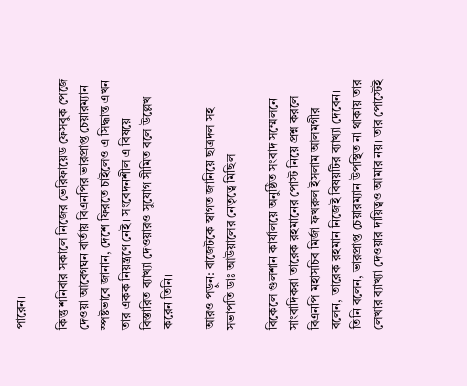পারেন।

কিন্তু শনিবার সকালে নিজের ভেরিফায়েড ফেসবুক পেজে দেওয়া আবেগঘন বার্তায় বিএনপির ভারপ্রাপ্ত চেয়ারম্যান স্পষ্টভাবে জানান, দেশে ফিরতে চাইলেও এ সিদ্ধান্ত এখন তার একক নিয়ন্ত্রণে নেই। সংবেদনশীল এ বিষয়ে বিস্তারিত ব্যাখ্যা দেওয়ারও সুযোগ সীমিত বলে উল্লেখ করেন তিনি।

আরও পড়ুন: বাজেটকে স্বাগত জানিয়ে ছাত্রদল সহ সভাপতি ডাঃ আউয়ালের নেতৃত্বে মিছিল

বিকেলে গুলশান কার্যালয়ে অনুষ্ঠিত সংবাদ সম্মেলনে সাংবাদিকরা তারেক রহমানের পোস্ট নিয়ে প্রশ্ন করলে বিএনপি মহাসচিব মির্জা ফখরুল ইসলাম আলমগীর বলেন, তারেক রহমান নিজেই বিষয়টির ব্যাখ্যা দেবেন। তিনি বলেন, ভারপ্রাপ্ত চেয়ারম্যান উপস্থিত না থাকায় তার লেখার ব্যাখ্যা দেওয়ার দায়িত্বও আমার নয়। তার পোস্টেই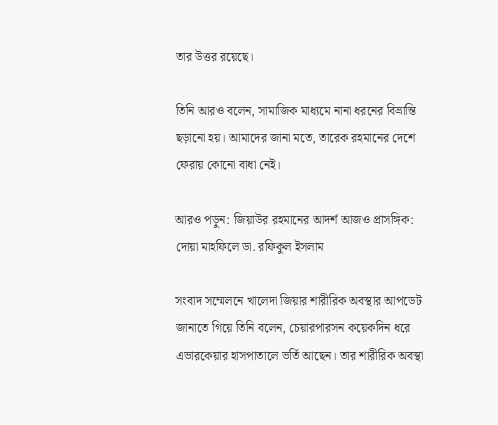তার উত্তর রয়েছে।

তিনি আরও বলেন, সামাজিক মাধ্যমে নানা ধরনের বিভ্রান্তি ছড়ানো হয়। আমাদের জানা মতে, তারেক রহমানের দেশে ফেরায় কোনো বাধা নেই।

আরও পড়ুন: জিয়াউর রহমানের আদর্শ আজও প্রাসঙ্গিক: দোয়া মাহফিলে ডা. রফিকুল ইসলাম

সংবাদ সম্মেলনে খালেদা জিয়ার শারীরিক অবস্থার আপডেট জানাতে গিয়ে তিনি বলেন, চেয়ারপারসন কয়েকদিন ধরে এভারকেয়ার হাসপাতালে ভর্তি আছেন। তার শারীরিক অবস্থা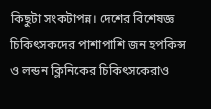কিছুটা সংকটাপন্ন। দেশের বিশেষজ্ঞ চিকিৎসকদের পাশাপাশি জন হপকিন্স ও লন্ডন ক্লিনিকের চিকিৎসকেরাও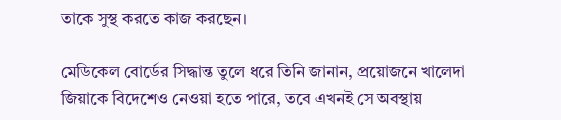তাকে সুস্থ করতে কাজ করছেন।

মেডিকেল বোর্ডের সিদ্ধান্ত তুলে ধরে তিনি জানান, প্রয়োজনে খালেদা জিয়াকে বিদেশেও নেওয়া হতে পারে, তবে এখনই সে অবস্থায়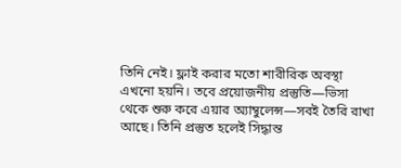তিনি নেই। ফ্লাই করার মতো শারীরিক অবস্থা এখনো হয়নি। তবে প্রয়োজনীয় প্রস্তুতি—ভিসা থেকে শুরু করে এয়ার অ্যাম্বুলেন্স—সবই তৈরি রাখা আছে। তিনি প্রস্তুত হলেই সিদ্ধান্ত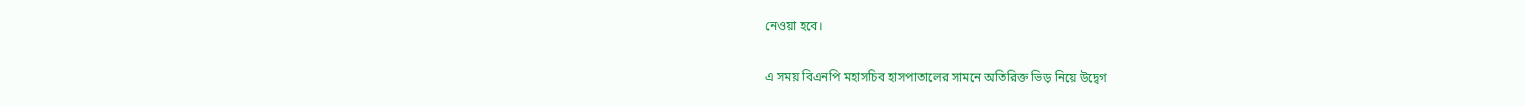নেওয়া হবে।

এ সময় বিএনপি মহাসচিব হাসপাতালের সামনে অতিরিক্ত ভিড় নিয়ে উদ্বেগ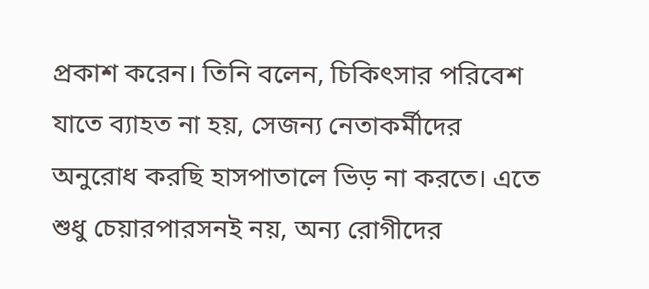প্রকাশ করেন। তিনি বলেন, চিকিৎসার পরিবেশ যাতে ব্যাহত না হয়, সেজন্য নেতাকর্মীদের অনুরোধ করছি হাসপাতালে ভিড় না করতে। এতে শুধু চেয়ারপারসনই নয়, অন্য রোগীদের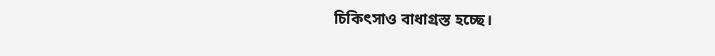চিকিৎসাও বাধাগ্রস্ত হচ্ছে।